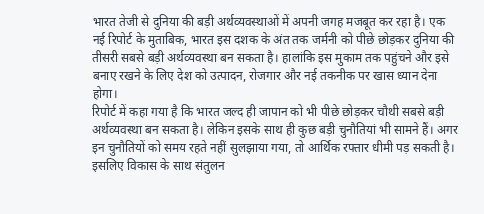भारत तेजी से दुनिया की बड़ी अर्थव्यवस्थाओं में अपनी जगह मजबूत कर रहा है। एक नई रिपोर्ट के मुताबिक, भारत इस दशक के अंत तक जर्मनी को पीछे छोड़कर दुनिया की तीसरी सबसे बड़ी अर्थव्यवस्था बन सकता है। हालांकि इस मुकाम तक पहुंचने और इसे बनाए रखने के लिए देश को उत्पादन, रोजगार और नई तकनीक पर खास ध्यान देना होगा।
रिपोर्ट में कहा गया है कि भारत जल्द ही जापान को भी पीछे छोड़कर चौथी सबसे बड़ी अर्थव्यवस्था बन सकता है। लेकिन इसके साथ ही कुछ बड़ी चुनौतियां भी सामने हैं। अगर इन चुनौतियों को समय रहते नहीं सुलझाया गया, तो आर्थिक रफ्तार धीमी पड़ सकती है। इसलिए विकास के साथ संतुलन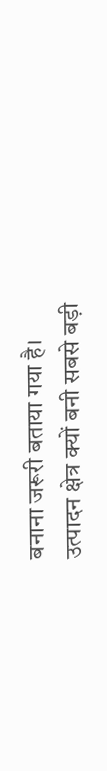बनाना जरूरी बताया गया है।
उत्पादन क्षेत्र क्यों बनी सबसे बड़ी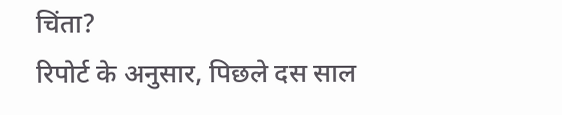चिंता?
रिपोर्ट के अनुसार, पिछले दस साल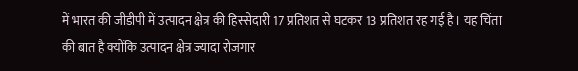में भारत की जीडीपी में उत्पादन क्षेत्र की हिस्सेदारी 17 प्रतिशत से घटकर 13 प्रतिशत रह गई है। यह चिंता की बात है क्योंकि उत्पादन क्षेत्र ज्यादा रोजगार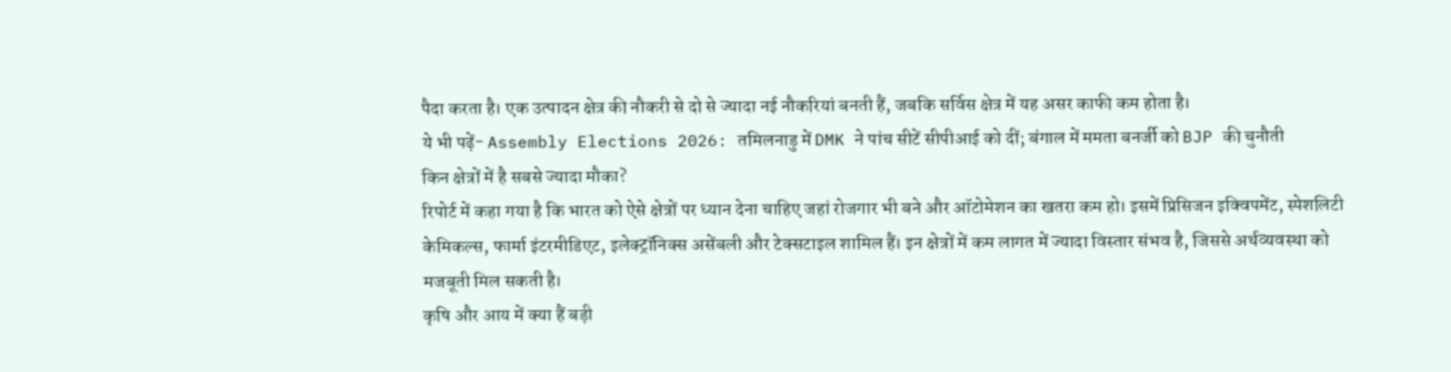पैदा करता है। एक उत्पादन क्षेत्र की नौकरी से दो से ज्यादा नई नौकरियां बनती हैं, जबकि सर्विस क्षेत्र में यह असर काफी कम होता है।
ये भी पढ़ें- Assembly Elections 2026: तमिलनाडु में DMK ने पांच सीटें सीपीआई को दीं; बंगाल में ममता बनर्जी को BJP की चुनौती
किन क्षेत्रों में है सबसे ज्यादा मौका?
रिपोर्ट में कहा गया है कि भारत को ऐसे क्षेत्रों पर ध्यान देना चाहिए जहां रोजगार भी बने और ऑटोमेशन का खतरा कम हो। इसमें प्रिसिजन इक्विपमेंट, स्पेशलिटी केमिकल्स, फार्मा इंटरमीडिएट, इलेक्ट्रॉनिक्स असेंबली और टेक्सटाइल शामिल हैं। इन क्षेत्रों में कम लागत में ज्यादा विस्तार संभव है, जिससे अर्थव्यवस्था को मजबूती मिल सकती है।
कृषि और आय में क्या हैं बड़ी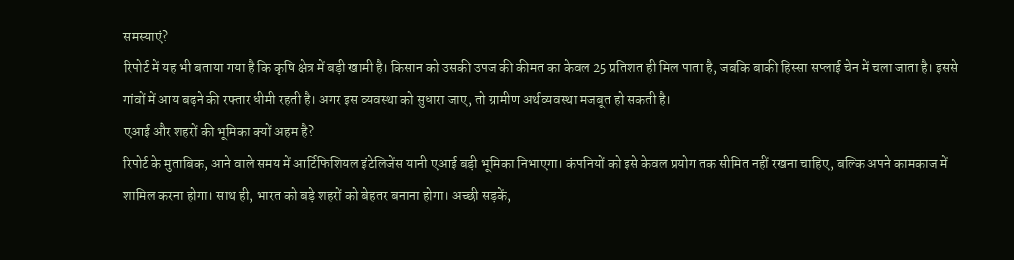समस्याएं?
रिपोर्ट में यह भी बताया गया है कि कृषि क्षेत्र में बड़ी खामी है। किसान को उसकी उपज की कीमत का केवल 25 प्रतिशत ही मिल पाता है, जबकि बाकी हिस्सा सप्लाई चेन में चला जाता है। इससे गांवों में आय बढ़ने की रफ्तार धीमी रहती है। अगर इस व्यवस्था को सुधारा जाए, तो ग्रामीण अर्थव्यवस्था मजबूत हो सकती है।
एआई और शहरों की भूमिका क्यों अहम है?
रिपोर्ट के मुताबिक, आने वाले समय में आर्टिफिशियल इंटेलिजेंस यानी एआई बड़ी भूमिका निभाएगा। कंपनियों को इसे केवल प्रयोग तक सीमित नहीं रखना चाहिए, बल्कि अपने कामकाज में शामिल करना होगा। साथ ही, भारत को बड़े शहरों को बेहतर बनाना होगा। अच्छी सड़कें,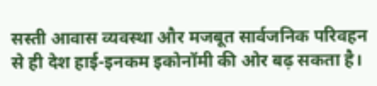सस्ती आवास व्यवस्था और मजबूत सार्वजनिक परिवहन से ही देश हाई-इनकम इकोनॉमी की ओर बढ़ सकता है।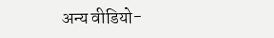अन्य वीडियो-